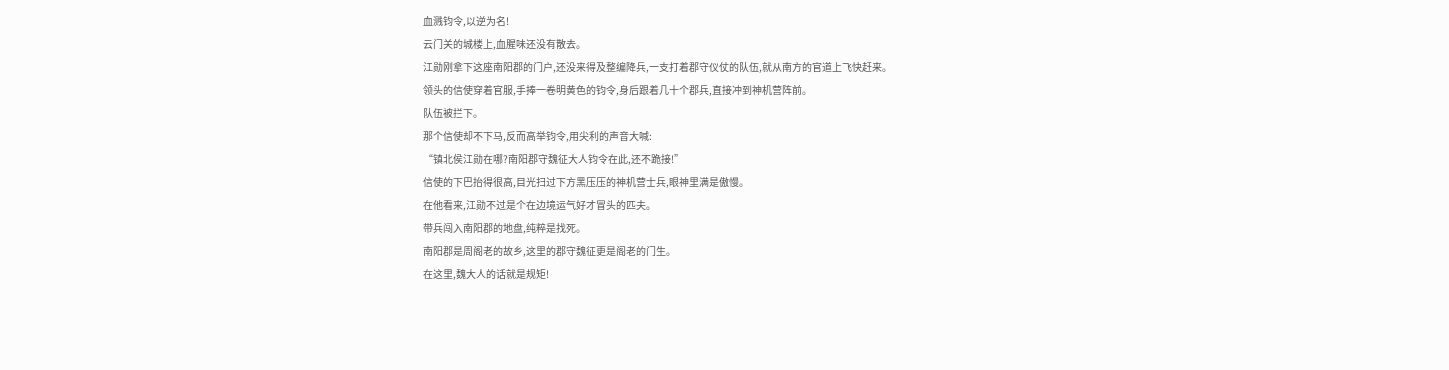血溅钧令,以逆为名!
云门关的城楼上,血腥味还没有散去。
江勋刚拿下这座南阳郡的门户,还没来得及整编降兵,一支打着郡守仪仗的队伍,就从南方的官道上飞快赶来。
领头的信使穿着官服,手捧一卷明黄色的钧令,身后跟着几十个郡兵,直接冲到神机营阵前。
队伍被拦下。
那个信使却不下马,反而高举钧令,用尖利的声音大喊:
“镇北侯江勋在哪?南阳郡守魏征大人钧令在此,还不跪接!”
信使的下巴抬得很高,目光扫过下方黑压压的神机营士兵,眼神里满是傲慢。
在他看来,江勋不过是个在边境运气好才冒头的匹夫。
带兵闯入南阳郡的地盘,纯粹是找死。
南阳郡是周阁老的故乡,这里的郡守魏征更是阁老的门生。
在这里,魏大人的话就是规矩!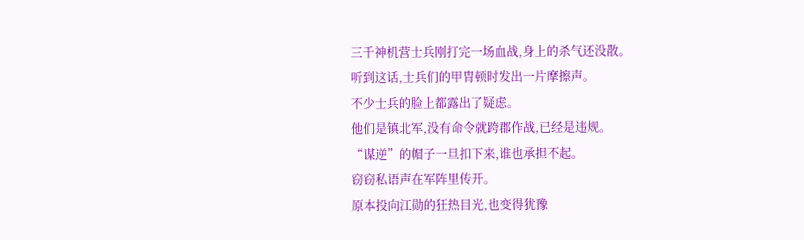三千神机营士兵刚打完一场血战,身上的杀气还没散。
听到这话,士兵们的甲胄顿时发出一片摩擦声。
不少士兵的脸上都露出了疑虑。
他们是镇北军,没有命令就跨郡作战,已经是违规。
“谋逆”的帽子一旦扣下来,谁也承担不起。
窃窃私语声在军阵里传开。
原本投向江勋的狂热目光,也变得犹豫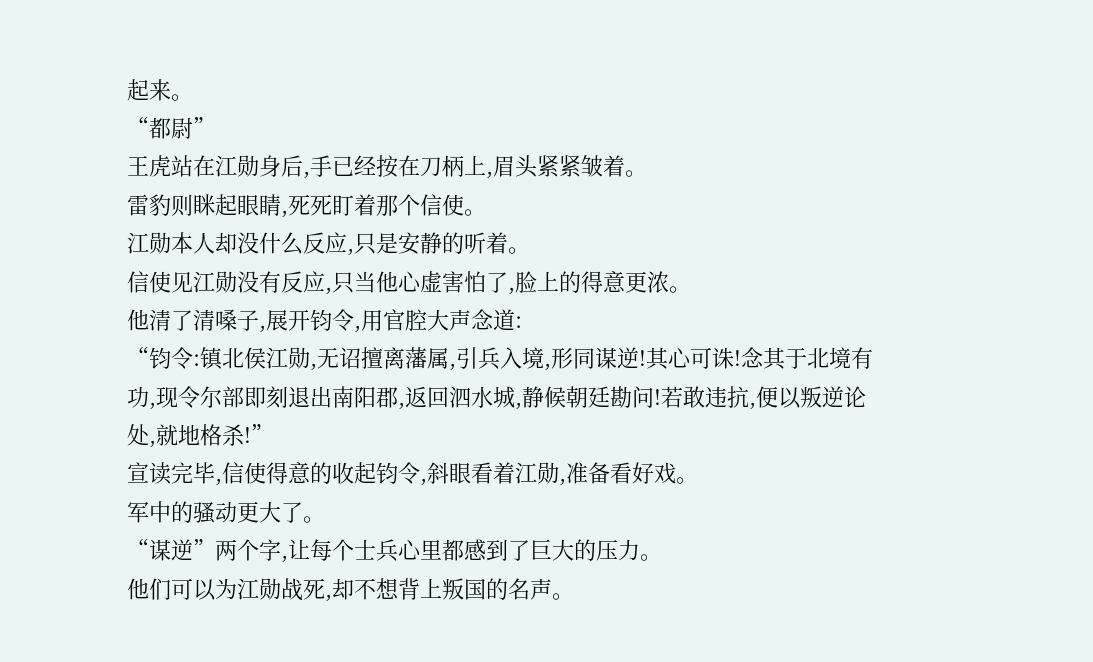起来。
“都尉”
王虎站在江勋身后,手已经按在刀柄上,眉头紧紧皱着。
雷豹则眯起眼睛,死死盯着那个信使。
江勋本人却没什么反应,只是安静的听着。
信使见江勋没有反应,只当他心虚害怕了,脸上的得意更浓。
他清了清嗓子,展开钧令,用官腔大声念道:
“钧令:镇北侯江勋,无诏擅离藩属,引兵入境,形同谋逆!其心可诛!念其于北境有功,现令尔部即刻退出南阳郡,返回泗水城,静候朝廷勘问!若敢违抗,便以叛逆论处,就地格杀!”
宣读完毕,信使得意的收起钧令,斜眼看着江勋,准备看好戏。
军中的骚动更大了。
“谋逆”两个字,让每个士兵心里都感到了巨大的压力。
他们可以为江勋战死,却不想背上叛国的名声。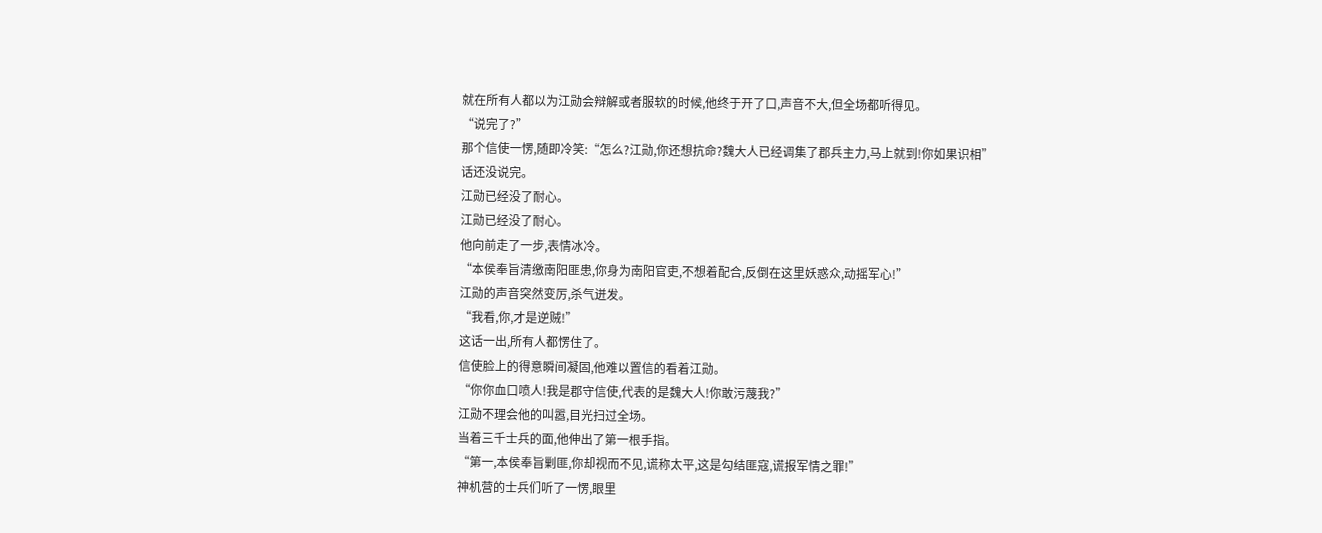就在所有人都以为江勋会辩解或者服软的时候,他终于开了口,声音不大,但全场都听得见。
“说完了?”
那个信使一愣,随即冷笑:“怎么?江勋,你还想抗命?魏大人已经调集了郡兵主力,马上就到!你如果识相”
话还没说完。
江勋已经没了耐心。
江勋已经没了耐心。
他向前走了一步,表情冰冷。
“本侯奉旨清缴南阳匪患,你身为南阳官吏,不想着配合,反倒在这里妖惑众,动摇军心!”
江勋的声音突然变厉,杀气迸发。
“我看,你,才是逆贼!”
这话一出,所有人都愣住了。
信使脸上的得意瞬间凝固,他难以置信的看着江勋。
“你你血口喷人!我是郡守信使,代表的是魏大人!你敢污蔑我?”
江勋不理会他的叫嚣,目光扫过全场。
当着三千士兵的面,他伸出了第一根手指。
“第一,本侯奉旨剿匪,你却视而不见,谎称太平,这是勾结匪寇,谎报军情之罪!”
神机营的士兵们听了一愣,眼里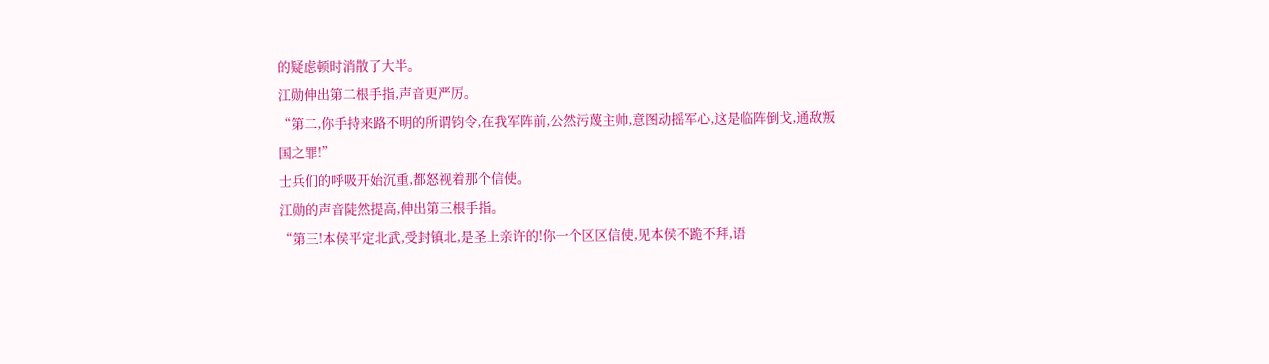的疑虑顿时消散了大半。
江勋伸出第二根手指,声音更严厉。
“第二,你手持来路不明的所谓钧令,在我军阵前,公然污蔑主帅,意图动摇军心,这是临阵倒戈,通敌叛国之罪!”
士兵们的呼吸开始沉重,都怒视着那个信使。
江勋的声音陡然提高,伸出第三根手指。
“第三!本侯平定北武,受封镇北,是圣上亲许的!你一个区区信使,见本侯不跪不拜,语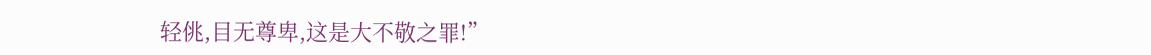轻佻,目无尊卑,这是大不敬之罪!”